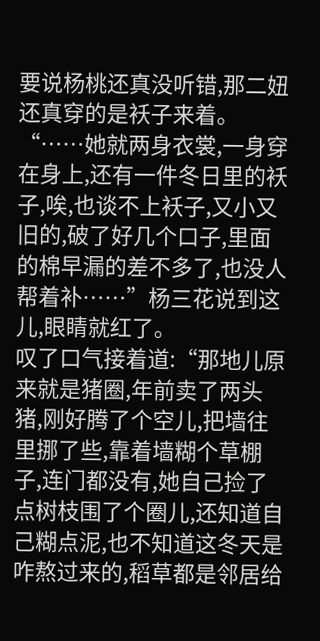要说杨桃还真没听错,那二妞还真穿的是袄子来着。
“……她就两身衣裳,一身穿在身上,还有一件冬日里的袄子,唉,也谈不上袄子,又小又旧的,破了好几个口子,里面的棉早漏的差不多了,也没人帮着补……”杨三花说到这儿,眼睛就红了。
叹了口气接着道:“那地儿原来就是猪圈,年前卖了两头猪,刚好腾了个空儿,把墙往里挪了些,靠着墙糊个草棚子,连门都没有,她自己捡了点树枝围了个圈儿,还知道自己糊点泥,也不知道这冬天是咋熬过来的,稻草都是邻居给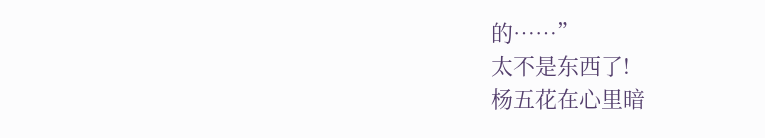的……”
太不是东西了!
杨五花在心里暗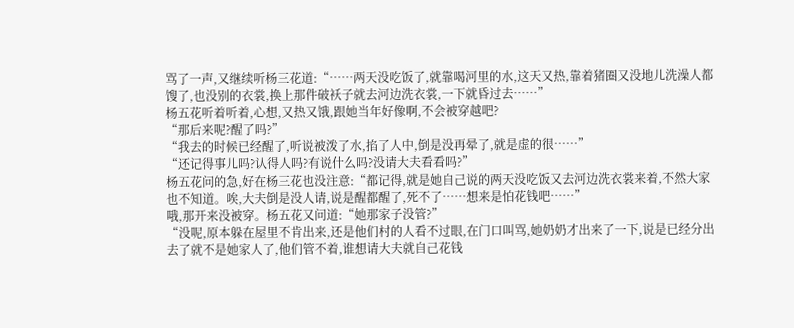骂了一声,又继续听杨三花道:“……两天没吃饭了,就靠喝河里的水,这天又热,靠着猪圈又没地儿洗澡人都馊了,也没别的衣裳,换上那件破袄子就去河边洗衣裳,一下就昏过去……”
杨五花听着听着,心想,又热又饿,跟她当年好像啊,不会被穿越吧?
“那后来呢?醒了吗?”
“我去的时候已经醒了,听说被泼了水,掐了人中,倒是没再晕了,就是虚的很……”
“还记得事儿吗?认得人吗?有说什么吗?没请大夫看看吗?”
杨五花问的急,好在杨三花也没注意:“都记得,就是她自己说的两天没吃饭又去河边洗衣裳来着,不然大家也不知道。唉,大夫倒是没人请,说是醒都醒了,死不了……想来是怕花钱吧……”
哦,那开来没被穿。杨五花又问道:“她那家子没管?”
“没呢,原本躲在屋里不肯出来,还是他们村的人看不过眼,在门口叫骂,她奶奶才出来了一下,说是已经分出去了就不是她家人了,他们管不着,谁想请大夫就自己花钱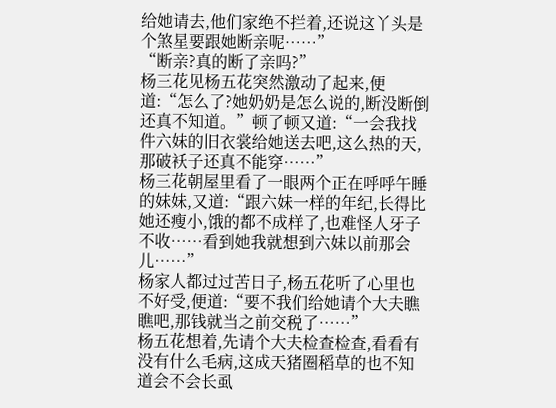给她请去,他们家绝不拦着,还说这丫头是个煞星要跟她断亲呢……”
“断亲?真的断了亲吗?”
杨三花见杨五花突然激动了起来,便道:“怎么了?她奶奶是怎么说的,断没断倒还真不知道。”顿了顿又道:“一会我找件六妹的旧衣裳给她送去吧,这么热的天,那破袄子还真不能穿……”
杨三花朝屋里看了一眼两个正在呼呼午睡的妹妹,又道:“跟六妹一样的年纪,长得比她还瘦小,饿的都不成样了,也难怪人牙子不收……看到她我就想到六妹以前那会儿……”
杨家人都过过苦日子,杨五花听了心里也不好受,便道:“要不我们给她请个大夫瞧瞧吧,那钱就当之前交税了……”
杨五花想着,先请个大夫检查检查,看看有没有什么毛病,这成天猪圈稻草的也不知道会不会长虱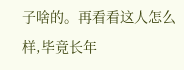子啥的。再看看这人怎么样,毕竟长年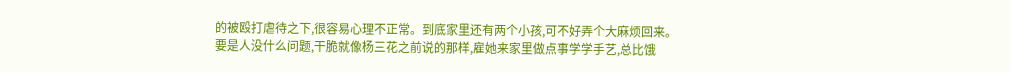的被殴打虐待之下,很容易心理不正常。到底家里还有两个小孩,可不好弄个大麻烦回来。
要是人没什么问题,干脆就像杨三花之前说的那样,雇她来家里做点事学学手艺,总比饿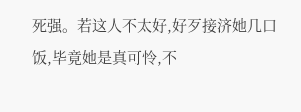死强。若这人不太好,好歹接济她几口饭,毕竟她是真可怜,不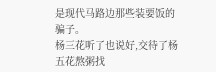是现代马路边那些装要饭的骗子。
杨三花听了也说好,交待了杨五花熬粥找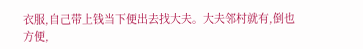衣服,自己带上钱当下便出去找大夫。大夫邻村就有,倒也方便,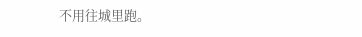不用往城里跑。